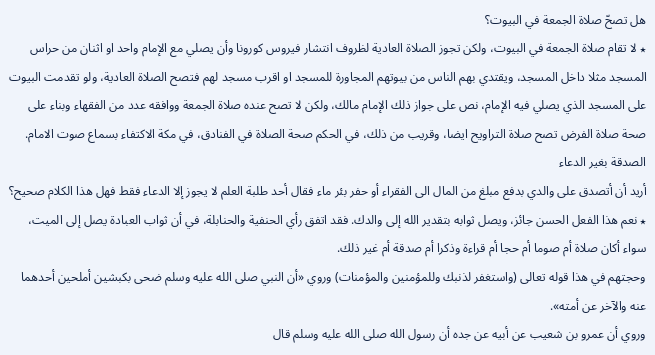هل تصحّ صلاة الجمعة في البيوت؟
٭ لا تقام صلاة الجمعة في البيوت، ولكن تجوز الصلاة العادية لظروف انتشار فيروس كورونا وأن يصلي مع الإمام واحد او اثنان من حراس المسجد مثلا داخل المسجد، ويقتدي بهم الناس من بيوتهم المجاورة للمسجد او اقرب مسجد لهم فتصح الصلاة العادية، ولو تقدمت البيوت على المسجد الذي يصلي فيه الإمام، نص على جواز ذلك الإمام مالك، ولكن لا تصح عنده صلاة الجمعة ووافقه عدد من الفقهاء وبناء على صحة صلاة الفرض تصح صلاة التراويح ايضا، وقريب من ذلك، في الحكم صحة الصلاة في الفنادق، في مكة الاكتفاء بسماع صوت الامام.
الصدقة بغير الدعاء
أريد أن أتصدق على والدي بدفع مبلغ من المال الى الفقراء أو حفر بئر ماء فقال أحد طلبة العلم لا يجوز إلا الدعاء فقط فهل هذا الكلام صحيح؟
٭ نعم هذا الفعل الحسن جائز، ويصل ثوابه بتقدير الله إلى والدك. فقد اتفق رأي الحنفية والحنابلة، في أن ثواب العبادة يصل إلى الميت، سواء أكان صلاة أم صوما أم حجا أم قراءة وذكرا أم صدقة أم غير ذلك.
وحجتهم في هذا قوله تعالى (واستغفر لذنبك وللمؤمنين والمؤمنات) وروي «أن النبي صلى الله عليه وسلم ضحى بكبشين أملحين أحدهما عنه والآخر عن أمته».
وروي أن عمرو بن شعيب عن أبيه عن جده أن رسول الله صلى الله عليه وسلم قال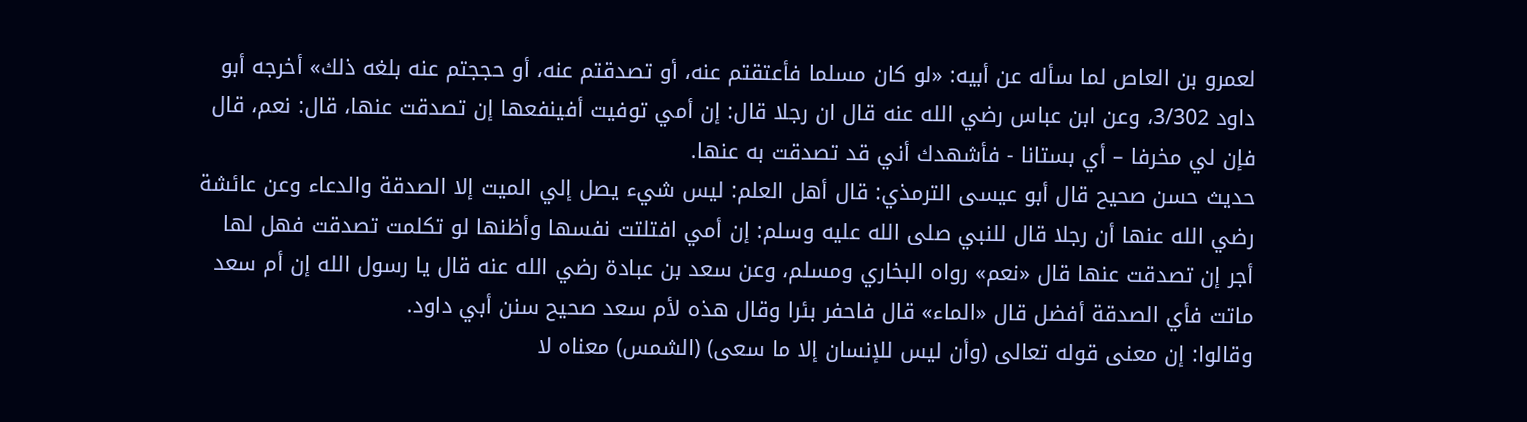لعمرو بن العاص لما سأله عن أبيه: «لو كان مسلما فأعتقتم عنه، أو تصدقتم عنه، أو حججتم عنه بلغه ذلك» أخرجه أبو داود 3/302، وعن ابن عباس رضي الله عنه قال ان رجلا قال: إن أمي توفيت أفينفعها إن تصدقت عنها، قال: نعم، قال فإن لي مخرفا – أي بستانا - فأشهدك أني قد تصدقت به عنها.
حديث حسن صحيح قال أبو عيسى الترمذي: قال أهل العلم: ليس شيء يصل إلي الميت إلا الصدقة والدعاء وعن عائشة رضي الله عنها أن رجلا قال للنبي صلى الله عليه وسلم: إن أمي افتلتت نفسها وأظنها لو تكلمت تصدقت فهل لها أجر إن تصدقت عنها قال «نعم» رواه البخاري ومسلم، وعن سعد بن عبادة رضي الله عنه قال يا رسول الله إن أم سعد ماتت فأي الصدقة أفضل قال «الماء» قال فاحفر بئرا وقال هذه لأم سعد صحيح سنن أبي داود.
وقالوا: إن معنى قوله تعالى (وأن ليس للإنسان إلا ما سعى) (الشمس) معناه لا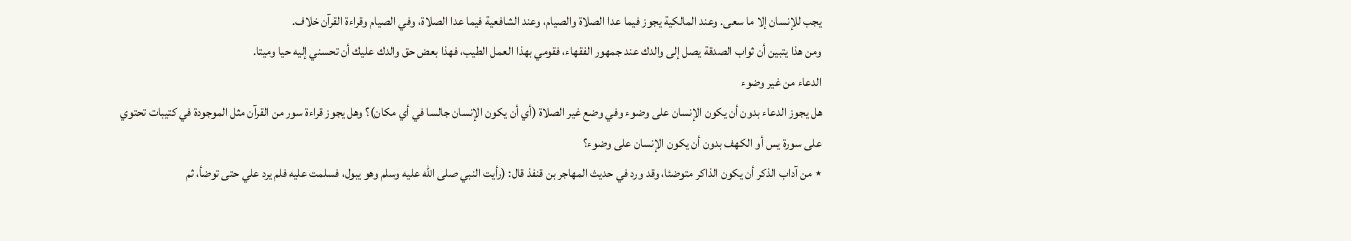يجب للإنسان إلا ما سعى. وعند المالكية يجوز فيما عدا الصلاة والصيام، وعند الشافعية فيما عدا الصلاة، وفي الصيام وقراءة القرآن خلاف.
ومن هذا يتبين أن ثواب الصدقة يصل إلى والدك عند جمهور الفقهاء، فقومي بهذا العمل الطيب، فهذا بعض حق والدك عليك أن تحسني إليه حيا وميتا.
الدعاء من غير وضوء
هل يجوز الدعاء بدون أن يكون الإنسان على وضوء وفي وضع غير الصلاة (أي أن يكون الإنسان جالسا في أي مكان)؟ وهل يجوز قراءة سور من القرآن مثل الموجودة في كتيبات تحتوي على سورة يس أو الكهف بدون أن يكون الإنسان على وضوء؟
٭ من آداب الذكر أن يكون الذاكر متوضئا، وقد ورد في حديث المهاجر بن قنفذ قال: (رأيت النبي صلى الله عليه وسلم وهو يبول، فسلمت عليه فلم يرد علي حتى توضأ، ثم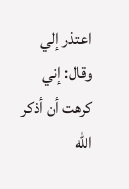اعتذر إلي وقال: إني كرهت أن أذكر الله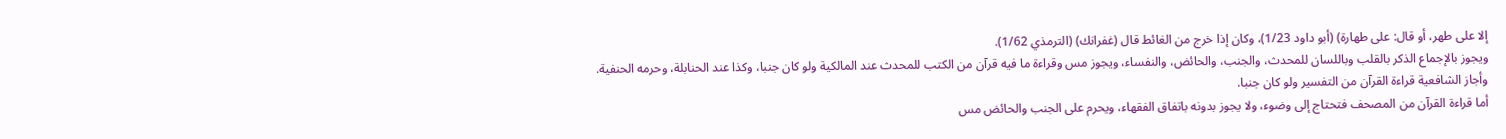إلا على طهر، أو قال: على طهارة) (أبو داود 1/23)، وكان إذا خرج من الغائط قال (غفرانك) (الترمذي 1/62).
ويجوز بالإجماع الذكر بالقلب وباللسان للمحدث، والجنب، والحائض، والنفساء، ويجوز مس وقراءة ما فيه قرآن من الكتب للمحدث عند المالكية ولو كان جنبا، وكذا عند الحنابلة، وحرمه الحنفية.
وأجاز الشافعية قراءة القرآن من التفسير ولو كان جنبا.
أما قراءة القرآن من المصحف فتحتاج إلى وضوء، ولا يجوز بدونه باتفاق الفقهاء، ويحرم على الجنب والحائض مس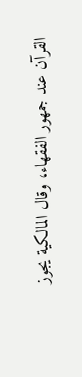القرآن عند جمهور الفقهاء، وقال المالكية يجوز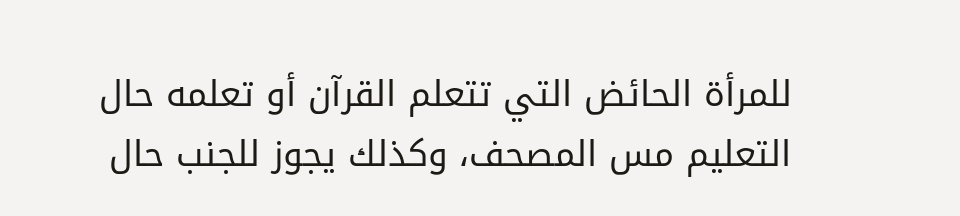للمرأة الحائض التي تتعلم القرآن أو تعلمه حال التعليم مس المصحف، وكذلك يجوز للجنب حال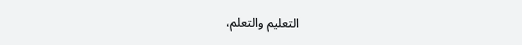التعليم والتعلم،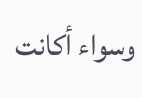وسواء أكانت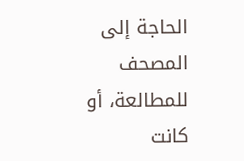الحاجة إلى المصحف للمطالعة، أو كانت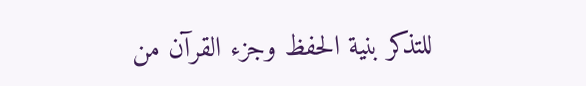للتذكر بنية الحفظ وجزء القرآن من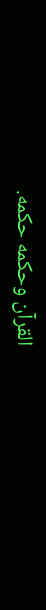القرآن وحكمه حكمه.